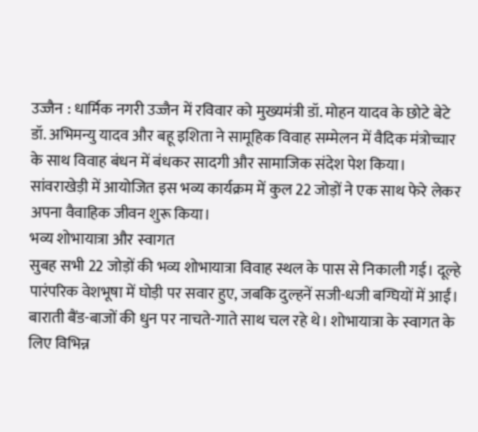उज्जैन : धार्मिक नगरी उज्जैन में रविवार को मुख्यमंत्री डॉ. मोहन यादव के छोटे बेटे डॉ. अभिमन्यु यादव और बहू इशिता ने सामूहिक विवाह सम्मेलन में वैदिक मंत्रोच्चार के साथ विवाह बंधन में बंधकर सादगी और सामाजिक संदेश पेश किया। सांवराखेड़ी में आयोजित इस भव्य कार्यक्रम में कुल 22 जोड़ों ने एक साथ फेरे लेकर अपना वैवाहिक जीवन शुरू किया।
भव्य शोभायात्रा और स्वागत
सुबह सभी 22 जोड़ों की भव्य शोभायात्रा विवाह स्थल के पास से निकाली गई। दूल्हे पारंपरिक वेशभूषा में घोड़ी पर सवार हुए, जबकि दुल्हनें सजी-धजी बग्घियों में आईं। बाराती बैंड-बाजों की धुन पर नाचते-गाते साथ चल रहे थे। शोभायात्रा के स्वागत के लिए विभिन्न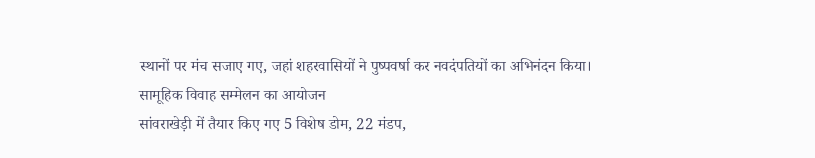स्थानों पर मंच सजाए गए, जहां शहरवासियों ने पुष्पवर्षा कर नवदंपतियों का अभिनंदन किया।
सामूहिक विवाह सम्मेलन का आयोजन
सांवराखेड़ी में तैयार किए गए 5 विशेष डोम, 22 मंडप,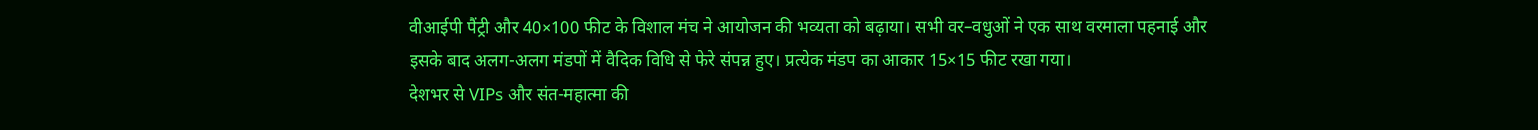वीआईपी पैंट्री और 40×100 फीट के विशाल मंच ने आयोजन की भव्यता को बढ़ाया। सभी वर–वधुओं ने एक साथ वरमाला पहनाई और इसके बाद अलग-अलग मंडपों में वैदिक विधि से फेरे संपन्न हुए। प्रत्येक मंडप का आकार 15×15 फीट रखा गया।
देशभर से VIPs और संत-महात्मा की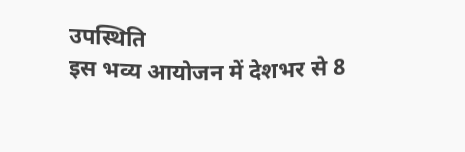उपस्थिति
इस भव्य आयोजन में देशभर से 8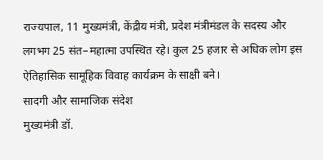राज्यपाल, 11 मुख्यमंत्री, केंद्रीय मंत्री, प्रदेश मंत्रीमंडल के सदस्य और लगभग 25 संत–महात्मा उपस्थित रहे। कुल 25 हजार से अधिक लोग इस ऐतिहासिक सामूहिक विवाह कार्यक्रम के साक्षी बने।
सादगी और सामाजिक संदेश
मुख्यमंत्री डॉ.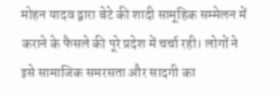मोहन यादव द्वारा बेटे की शादी सामूहिक सम्मेलन में कराने के फैसले की पूरे प्रदेश में चर्चा रही। लोगों ने इसे सामाजिक समरसता और सादगी का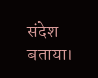संदेश बताया।